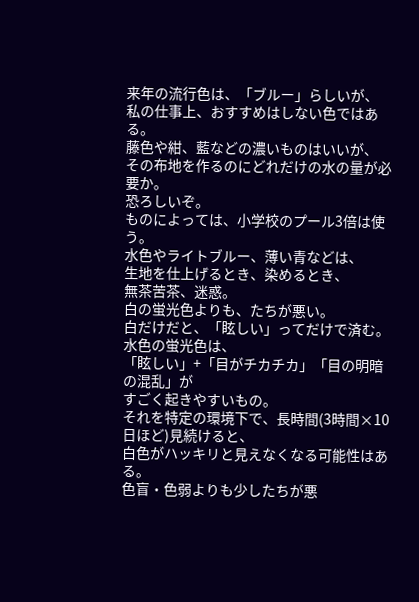来年の流行色は、「ブルー」らしいが、
私の仕事上、おすすめはしない色ではある。
藤色や紺、藍などの濃いものはいいが、
その布地を作るのにどれだけの水の量が必要か。
恐ろしいぞ。
ものによっては、小学校のプール3倍は使う。
水色やライトブルー、薄い青などは、
生地を仕上げるとき、染めるとき、
無茶苦茶、迷惑。
白の蛍光色よりも、たちが悪い。
白だけだと、「眩しい」ってだけで済む。
水色の蛍光色は、
「眩しい」+「目がチカチカ」「目の明暗の混乱」が
すごく起きやすいもの。
それを特定の環境下で、長時間(3時間×10日ほど)見続けると、
白色がハッキリと見えなくなる可能性はある。
色盲・色弱よりも少したちが悪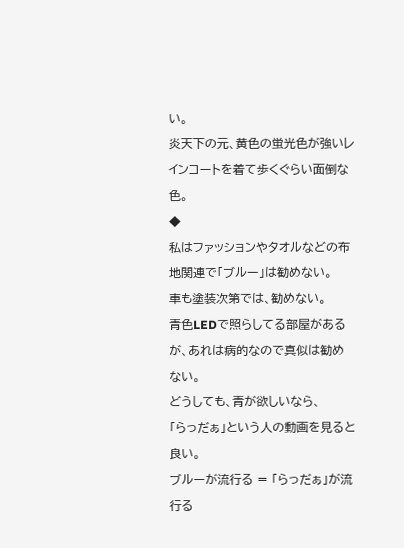い。
炎天下の元、黄色の蛍光色が強いレインコートを着て歩くぐらい面倒な色。
◆
私はファッションやタオルなどの布地関連で「ブルー」は勧めない。
車も塗装次第では、勧めない。
青色LEDで照らしてる部屋があるが、あれは病的なので真似は勧めない。
どうしても、青が欲しいなら、
「らっだぁ」という人の動画を見ると良い。
ブルーが流行る = 「らっだぁ」が流行る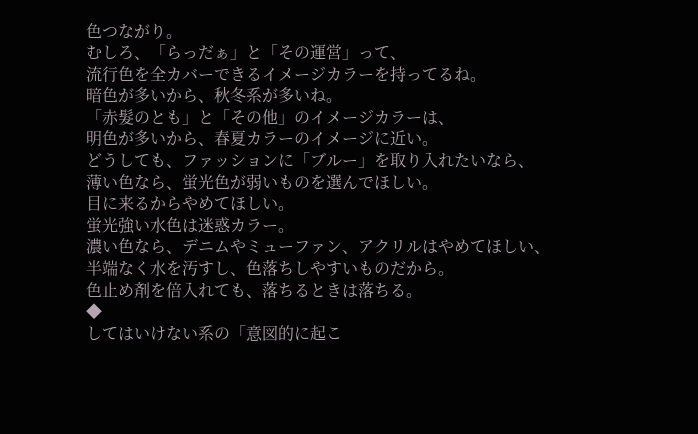色つながり。
むしろ、「らっだぁ」と「その運営」って、
流行色を全カバーできるイメージカラーを持ってるね。
暗色が多いから、秋冬系が多いね。
「赤髮のとも」と「その他」のイメージカラーは、
明色が多いから、春夏カラーのイメージに近い。
どうしても、ファッションに「ブルー」を取り入れたいなら、
薄い色なら、蛍光色が弱いものを選んでほしい。
目に来るからやめてほしい。
蛍光強い水色は迷惑カラー。
濃い色なら、デニムやミューファン、アクリルはやめてほしい、
半端なく水を汚すし、色落ちしやすいものだから。
色止め剤を倍入れても、落ちるときは落ちる。
◆
してはいけない系の「意図的に起こ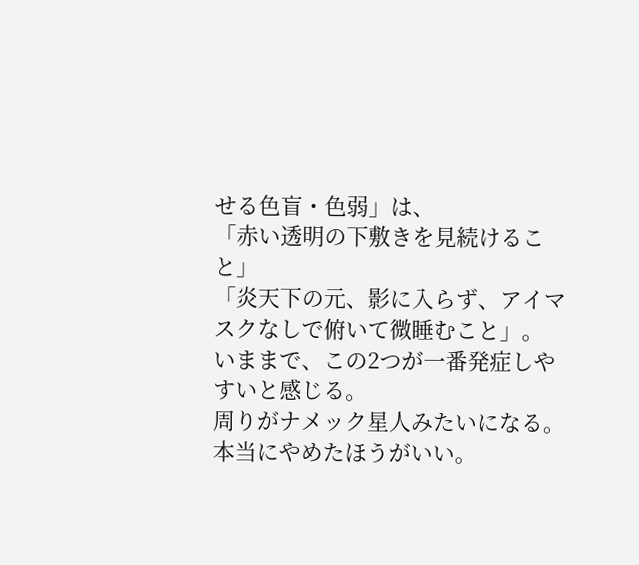せる色盲・色弱」は、
「赤い透明の下敷きを見続けること」
「炎天下の元、影に入らず、アイマスクなしで俯いて微睡むこと」。
いままで、この2つが一番発症しやすいと感じる。
周りがナメック星人みたいになる。
本当にやめたほうがいい。